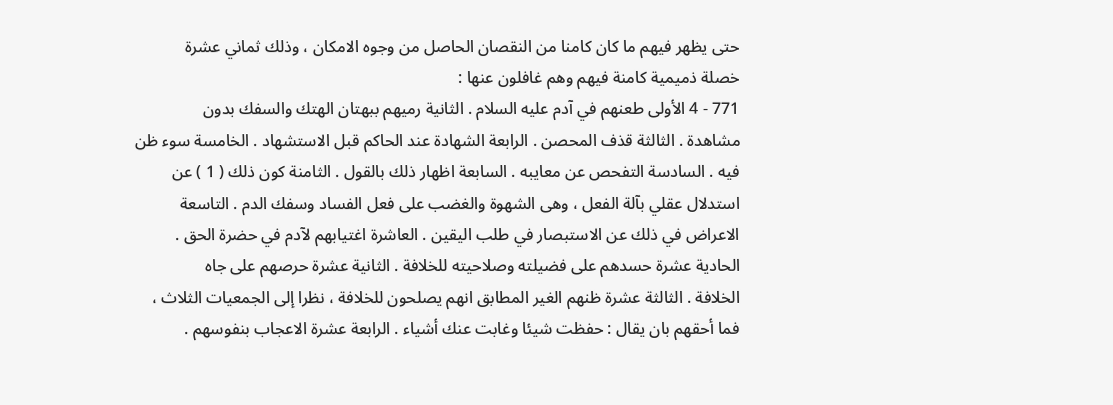حتى يظهر فيهم ما كان كامنا من النقصان الحاصل من وجوه الامكان ، وذلك ثماني عشرة
خصلة ذميمية كامنة فيهم وهم غافلون عنها :
771 - 4 الأولى طعنهم في آدم عليه السلام . الثانية رميهم ببهتان الهتك والسفك بدون
مشاهدة . الثالثة قذف المحصن . الرابعة الشهادة عند الحاكم قبل الاستشهاد . الخامسة سوء ظن
فيه . السادسة التفحص عن معايبه . السابعة اظهار ذلك بالقول . الثامنة كون ذلك ( 1 ) عن
استدلال عقلي بآلة الفعل ، وهى الشهوة والغضب على فعل الفساد وسفك الدم . التاسعة
الاعراض في ذلك عن الاستبصار في طلب اليقين . العاشرة اغتيابهم لآدم في حضرة الحق .
الحادية عشرة حسدهم على فضيلته وصلاحيته للخلافة . الثانية عشرة حرصهم على جاه
الخلافة . الثالثة عشرة ظنهم الغير المطابق انهم يصلحون للخلافة ، نظرا إلى الجمعيات الثلاث ،
فما أحقهم بان يقال : حفظت شيئا وغابت عنك أشياء . الرابعة عشرة الاعجاب بنفوسهم .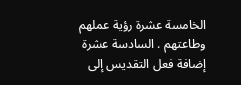الخامسة عشرة رؤية عملهم وطاعتهم . السادسة عشرة إضافة فعل التقديس إلى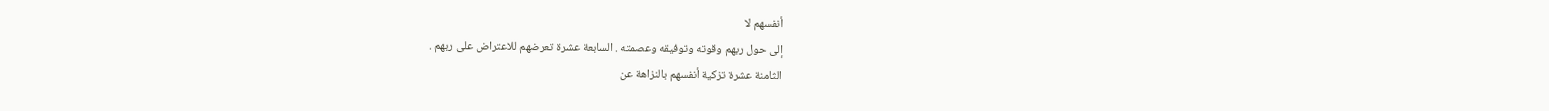أنفسهم لا
إلى حول ربهم وقوته وتوفيقه وعصمته . السابعة عشرة تعرضهم للاعتراض على ربهم .
الثامنة عشرة تزكية أنفسهم بالنزاهة عن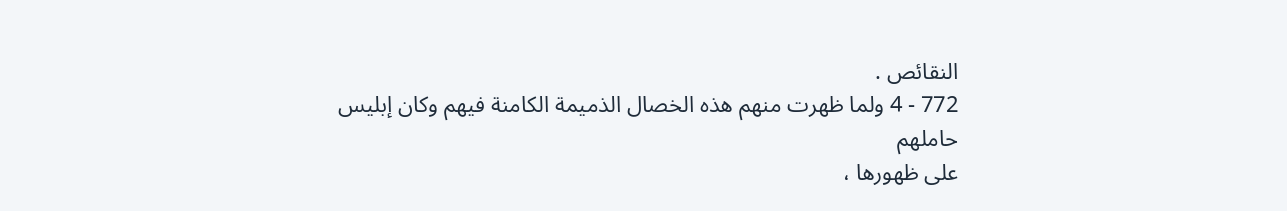النقائص .
772 - 4 ولما ظهرت منهم هذه الخصال الذميمة الكامنة فيهم وكان إبليس حاملهم
على ظهورها ،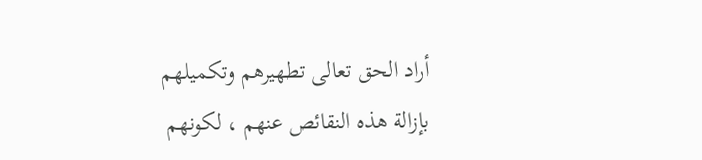أراد الحق تعالى تطهيرهم وتكميلهم بإزالة هذه النقائص عنهم ، لكونهم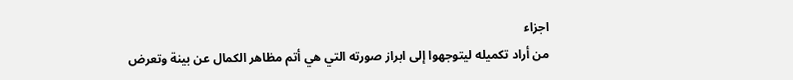اجزاء
من أراد تكميله ليتوجهوا إلى ابراز صورته التي هي أتم مظاهر الكمال عن بينة وتعرض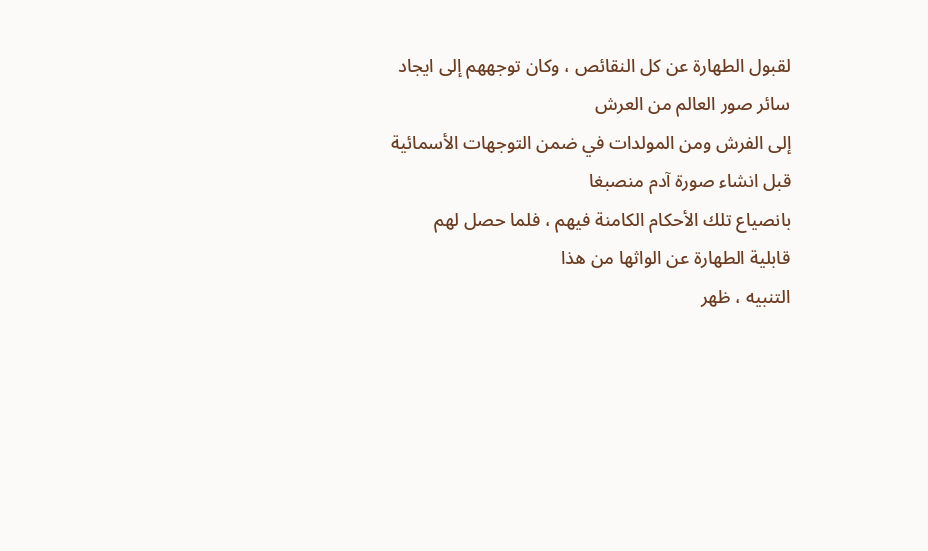لقبول الطهارة عن كل النقائص ، وكان توجههم إلى ايجاد سائر صور العالم من العرش
إلى الفرش ومن المولدات في ضمن التوجهات الأسمائية قبل انشاء صورة آدم منصبغا
بانصياع تلك الأحكام الكامنة فيهم ، فلما حصل لهم قابلية الطهارة عن الواثها من هذا
التنبيه ، ظهر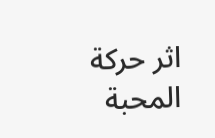اثر حركة المحبة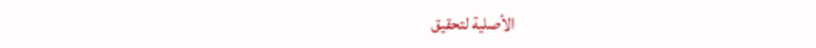الأصلية لتحقيق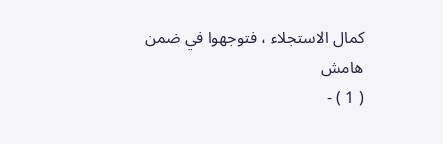كمال الاستجلاء ، فتوجهوا في ضمن
هامش
( 1 ) -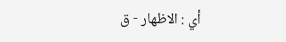أي : الاظهار - ق